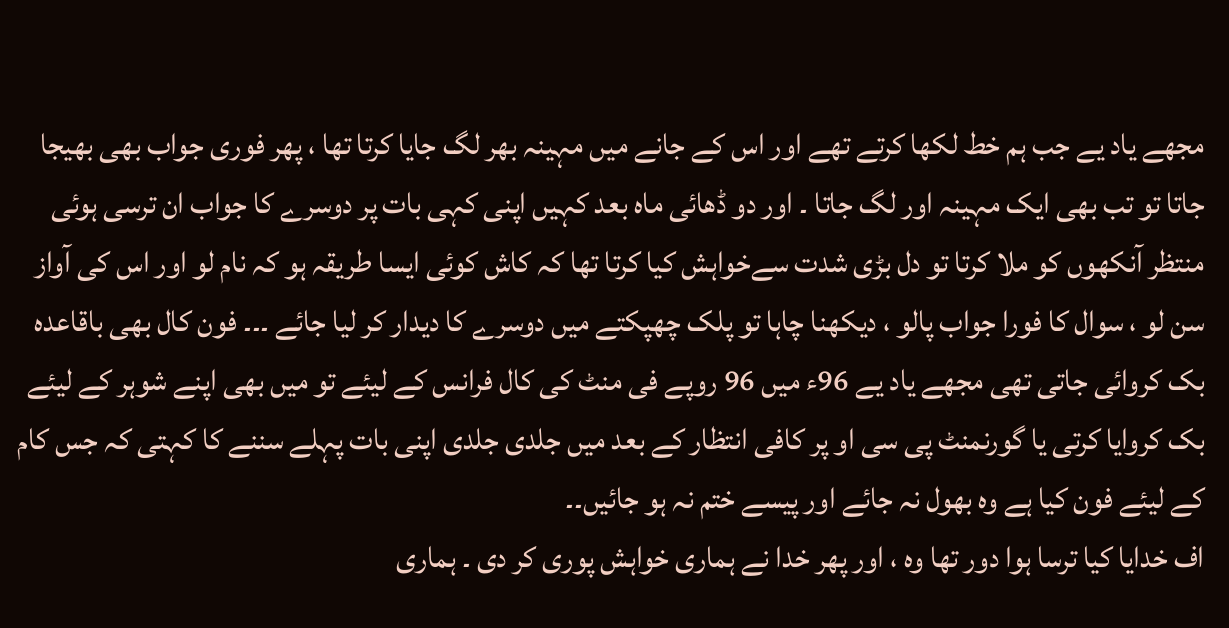مجھے یاد یے جب ہم خط لکھا کرتے تھے اور اس کے جانے میں مہینہ بھر لگ جایا کرتا تھا ، پھر فوری جواب بھی بھیجا جاتا تو تب بھی ایک مہینہ اور لگ جاتا ۔ اور دو ڈھائی ماہ بعد کہیں اپنی کہی بات پر دوسرے کا جواب ان ترسی ہوئی منتظر آنکھوں کو ملا کرتا تو دل بڑی شدت سےخواہش کیا کرتا تھا کہ کاش کوئی ایسا طریقہ ہو کہ نام لو اور اس کی آواز سن لو ، سوال کا فورا جواب پالو ، دیکھنا چاہا تو پلک چھپکتے میں دوسرے کا دیدار کر لیا جائے ۔۔۔ فون کال بھی باقاعدہ بک کروائی جاتی تھی مجھے یاد یے 96ء میں 96 روپے فی منٹ کی کال فرانس کے لیئے تو میں بھی اپنے شوہر کے لیئے بک کروایا کرتی یا گورنمنٹ پی سی او پر کافی انتظار کے بعد میں جلدی جلدی اپنی بات پہلے سننے کا کہتی کہ جس کام کے لیئے فون کیا ہے وہ بھول نہ جائے اور پیسے ختم نہ ہو جائیں۔۔
اف خدایا کیا ترسا ہوا دور تھا وہ ، اور پھر خدا نے ہماری خواہش پوری کر دی ۔ ہماری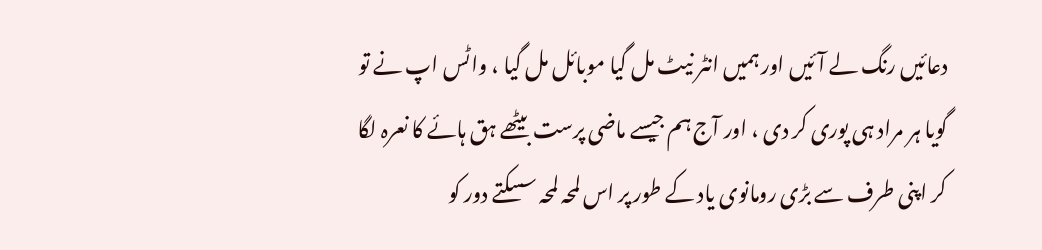دعائیں رنگ لے آئیں اور ہمیں انٹر نیٹ مل گیا موبائل مل گیا ، واٹس اپ نے تو گویا ہر مراد ہی پوری کر دی ، اور آج ہم جیسے ماضی پرست بیٹھے ہق ہائے کا نعرہ لگا کر اپنی طرف سے بڑی رومانوی یاد کے طور پر اس لمحہ لمحہ سسکتے دور کو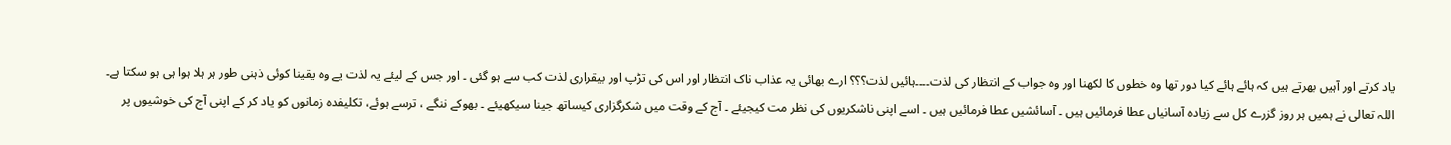یاد کرتے اور آہیں بھرتے ہیں کہ ہائے ہائے کیا دور تھا وہ خطوں کا لکھنا اور وہ جواب کے انتظار کی لذت۔۔۔۔ہائیں لذت؟؟؟ ارے بھائی یہ عذاب ناک انتظار اور اس کی تڑپ اور بیقراری لذت کب سے ہو گئی ۔ اور جس کے لیئے یہ لذت یے وہ یقینا کوئی ذہنی طور ہر ہلا ہوا ہی ہو سکتا ہے۔
اللہ تعالی نے ہمیں ہر روز گزرے کل سے زیادہ آسانیاں عطا فرمائیں ہیں ۔ آسائشیں عطا فرمائیں ہیں ۔ اسے اپنی ناشکریوں کی نظر مت کیجیئے ۔ آج کے وقت میں شکرگزاری کیساتھ جینا سیکھیئے ۔ بھوکے ننگے ، ترسے ہوئے، تکلیفدہ زمانوں کو یاد کر کے اپنی آج کی خوشیوں پر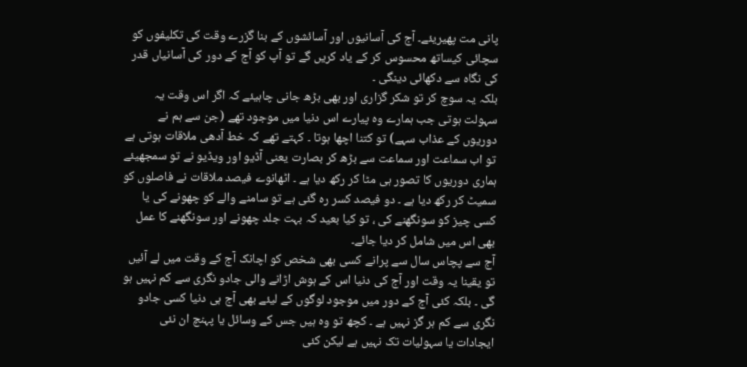پانی مت پھیریئے۔ آج کی آسانیوں اور آسائشوں کے بنا گزرے وقت کی تکلیفوں کو سچائی کیساتھ محسوس کر کے یاد کریں گے تو آپ کو آج کے دور کی آسانیاں قدر کی نگاہ سے دکھائی دینگی ۔
بلکہ یہ سوچ کر تو شکر گزاری اور بھی بڑھ جانی چاہیئے کہ اگر اس وقت یہ سہولت ہوتی جب ہمارے وہ پیارے اس دنیا میں موجود تھے (جن سے ہم نے دوریوں کے عذاب سہے) تو کتنا اچھا ہوتا ۔ کہتے تھے کہ خط آدھی ملاقات ہوتی ہے تو اب سماعت اور سماعت سے بڑھ کر بصارت یعنی آڈیو اور ویڈیو نے تو سمجھیئے ہماری دوریوں کا تصور ہی مٹا کر رکھ دیا ہے ۔ اٹھانوے فیصد ملاقات نے فاصلوں کو سمیٹ کر رکھ دیا ہے ۔ دو فیصد کسر رہ گئی ہے تو سامنے والے کو چھونے کی یا کسی چیز کو سونگھنے کی ، تو کیا بعید کہ بہت جلد چھونے اور سونگھنے کا عمل بھی اس میں شامل کر دیا جائے۔
آج سے پچاس سال سے پرانے کسی بھی شخص کو اچانک آج کے وقت میں لے آئیں تو یقینا یہ وقت اور آج کی دنیا اس کے ہوش اڑانے والی جادو نگری سے کم نہیں ہو گی ۔ بلکہ کئی آج کے دور میں موجود لوگوں کے لیئے بھی آج ہی دنیا کسی جادو نگری سے کم ہر گز نہیں ہے ۔ کچھ تو وہ ہیں جس کے وسائل یا پہنچ ان نئی ایجادات یا سہولیات تک نہیں ہے لیکن کئی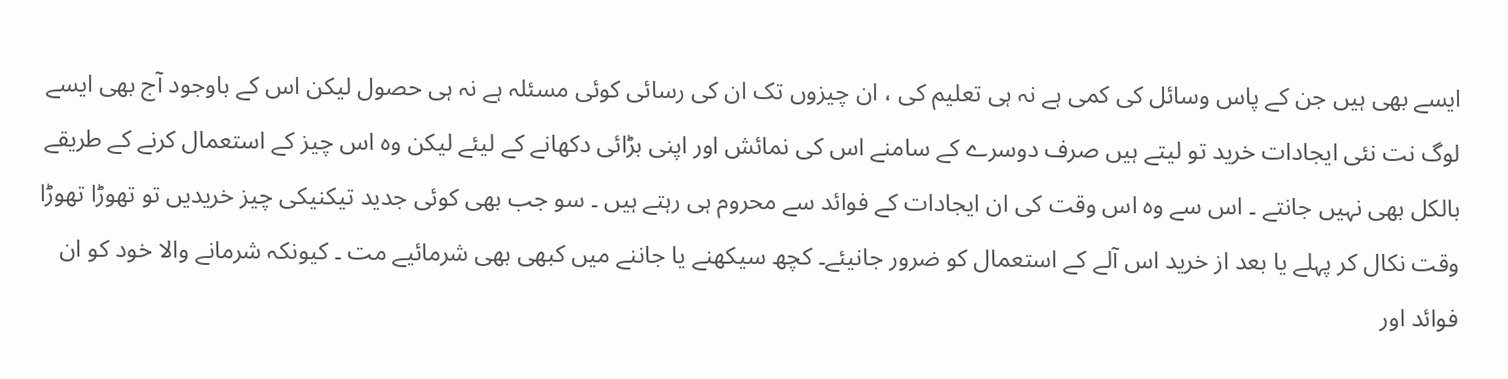ایسے بھی ہیں جن کے پاس وسائل کی کمی ہے نہ ہی تعلیم کی ، ان چیزوں تک ان کی رسائی کوئی مسئلہ ہے نہ ہی حصول لیکن اس کے باوجود آج بھی ایسے لوگ نت نئی ایجادات خرید تو لیتے ہیں صرف دوسرے کے سامنے اس کی نمائش اور اپنی بڑائی دکھانے کے لیئے لیکن وہ اس چیز کے استعمال کرنے کے طریقے بالکل بھی نہیں جانتے ۔ اس سے وہ اس وقت کی ان ایجادات کے فوائد سے محروم ہی رہتے ہیں ۔ سو جب بھی کوئی جدید تیکنیکی چیز خریدیں تو تھوڑا تھوڑا وقت نکال کر پہلے یا بعد از خرید اس آلے کے استعمال کو ضرور جانیئے۔ کچھ سیکھنے یا جاننے میں کبھی بھی شرمائیے مت ۔ کیونکہ شرمانے والا خود کو ان فوائد اور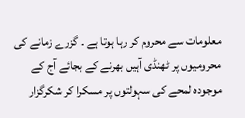معلومات سے محروم کر رہا ہوتا ہے ۔ گزرے زمانے کی محرومیوں پر ٹھنڈی آہیں بھرنے کے بجائے آج کے موجودہ لمحے کی سہولتوں پر مسکرا کر شکرگزار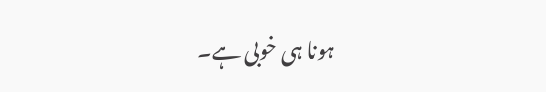ہونا ہی خوبی ہے۔